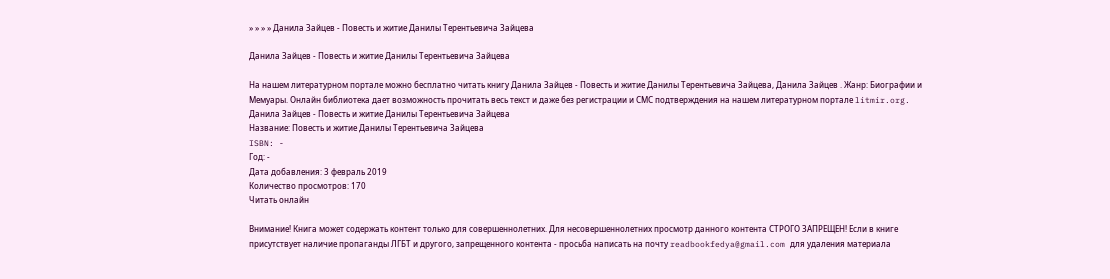» » » » Данила Зайцев - Повесть и житие Данилы Терентьевича Зайцева

Данила Зайцев - Повесть и житие Данилы Терентьевича Зайцева

На нашем литературном портале можно бесплатно читать книгу Данила Зайцев - Повесть и житие Данилы Терентьевича Зайцева, Данила Зайцев . Жанр: Биографии и Мемуары. Онлайн библиотека дает возможность прочитать весь текст и даже без регистрации и СМС подтверждения на нашем литературном портале litmir.org.
Данила Зайцев - Повесть и житие Данилы Терентьевича Зайцева
Название: Повесть и житие Данилы Терентьевича Зайцева
ISBN: -
Год: -
Дата добавления: 3 февраль 2019
Количество просмотров: 170
Читать онлайн

Внимание! Книга может содержать контент только для совершеннолетних. Для несовершеннолетних просмотр данного контента СТРОГО ЗАПРЕЩЕН! Если в книге присутствует наличие пропаганды ЛГБТ и другого, запрещенного контента - просьба написать на почту readbookfedya@gmail.com для удаления материала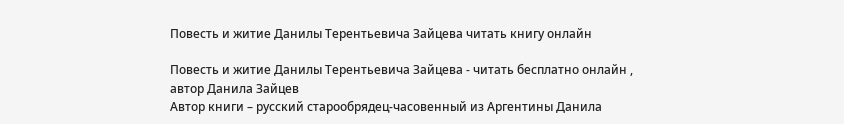Повесть и житие Данилы Терентьевича Зайцева читать книгу онлайн

Повесть и житие Данилы Терентьевича Зайцева - читать бесплатно онлайн , автор Данила Зайцев
Автор книги – русский старообрядец-часовенный из Аргентины Данила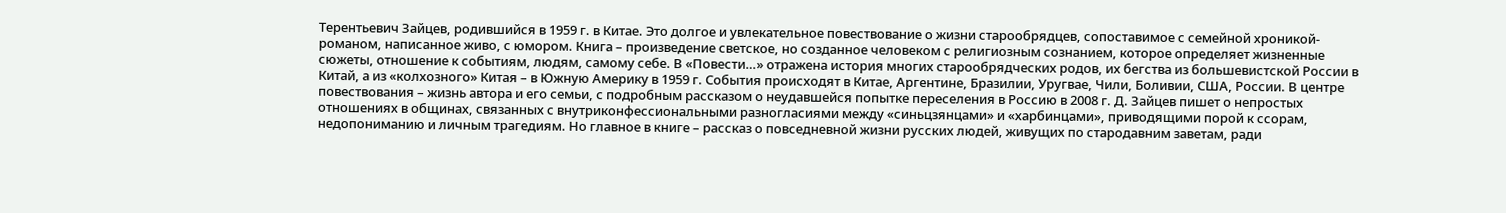Терентьевич Зайцев, родившийся в 1959 г. в Китае. Это долгое и увлекательное повествование о жизни старообрядцев, сопоставимое с семейной хроникой-романом, написанное живо, с юмором. Книга – произведение светское, но созданное человеком с религиозным сознанием, которое определяет жизненные сюжеты, отношение к событиям, людям, самому себе. В «Повести…» отражена история многих старообрядческих родов, их бегства из большевистской России в Китай, а из «колхозного» Китая – в Южную Америку в 1959 г. События происходят в Китае, Аргентине, Бразилии, Уругвае, Чили, Боливии, США, России. В центре повествования – жизнь автора и его семьи, с подробным рассказом о неудавшейся попытке переселения в Россию в 2008 г. Д. Зайцев пишет о непростых отношениях в общинах, связанных с внутриконфессиональными разногласиями между «синьцзянцами» и «харбинцами», приводящими порой к ссорам, недопониманию и личным трагедиям. Но главное в книге – рассказ о повседневной жизни русских людей, живущих по стародавним заветам, ради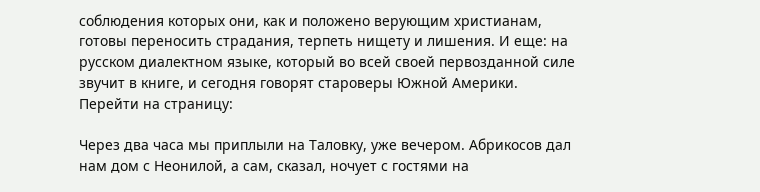соблюдения которых они, как и положено верующим христианам, готовы переносить страдания, терпеть нищету и лишения. И еще: на русском диалектном языке, который во всей своей первозданной силе звучит в книге, и сегодня говорят староверы Южной Америки.
Перейти на страницу:

Через два часа мы приплыли на Таловку, уже вечером. Абрикосов дал нам дом с Неонилой, а сам, сказал, ночует с гостями на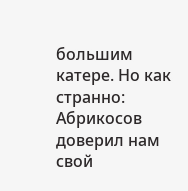большим катере. Но как странно: Абрикосов доверил нам свой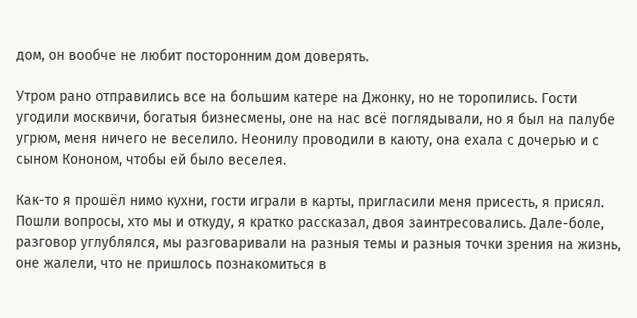дом, он вообче не любит посторонним дом доверять.

Утром рано отправились все на большим катере на Джонку, но не торопились. Гости угодили москвичи, богатыя бизнесмены, оне на нас всё поглядывали, но я был на палубе угрюм, меня ничего не веселило. Неонилу проводили в каюту, она ехала с дочерью и с сыном Кононом, чтобы ей было веселея.

Как-то я прошёл нимо кухни, гости играли в карты, пригласили меня присесть, я присял. Пошли вопросы, хто мы и откуду, я кратко рассказал, двоя заинтресовались. Дале-боле, разговор углублялся, мы разговаривали на разныя темы и разныя точки зрения на жизнь, оне жалели, что не пришлось познакомиться в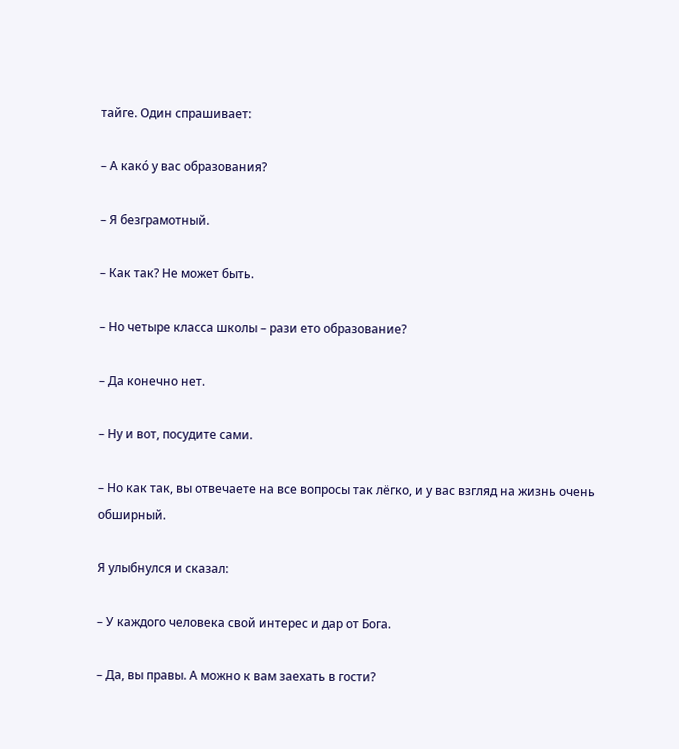тайге. Один спрашивает:

– А како́ у вас образования?

– Я безграмотный.

– Как так? Не может быть.

– Но четыре класса школы – рази ето образование?

– Да конечно нет.

– Ну и вот, посудите сами.

– Но как так, вы отвечаете на все вопросы так лёгко, и у вас взгляд на жизнь очень обширный.

Я улыбнулся и сказал:

– У каждого человека свой интерес и дар от Бога.

– Да, вы правы. А можно к вам заехать в гости?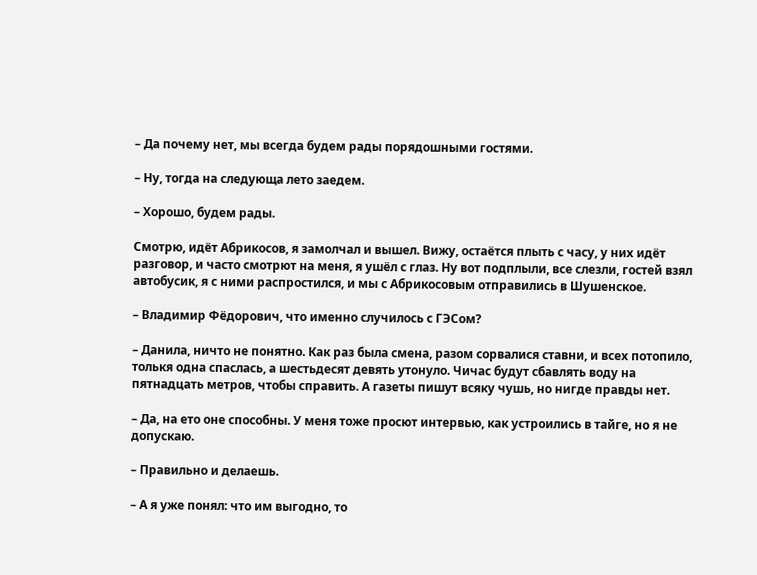– Да почему нет, мы всегда будем рады порядошными гостями.

– Ну, тогда на следующа лето заедем.

– Хорошо, будем рады.

Смотрю, идёт Абрикосов, я замолчал и вышел. Вижу, остаётся плыть с часу, у них идёт разговор, и часто смотрют на меня, я ушёл с глаз. Ну вот подплыли, все слезли, гостей взял автобусик, я с ними распростился, и мы с Абрикосовым отправились в Шушенское.

– Владимир Фёдорович, что именно случилось с ГЭСом?

– Данила, ничто не понятно. Как раз была смена, разом сорвалися ставни, и всех потопило, толькя одна спаслась, а шестьдесят девять утонуло. Чичас будут сбавлять воду на пятнадцать метров, чтобы справить. А газеты пишут всяку чушь, но нигде правды нет.

– Да, на ето оне способны. У меня тоже просют интервью, как устроились в тайге, но я не допускаю.

– Правильно и делаешь.

– А я уже понял: что им выгодно, то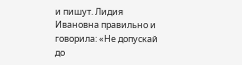и пишут. Лидия Ивановна правильно и говорила: «Не допускай до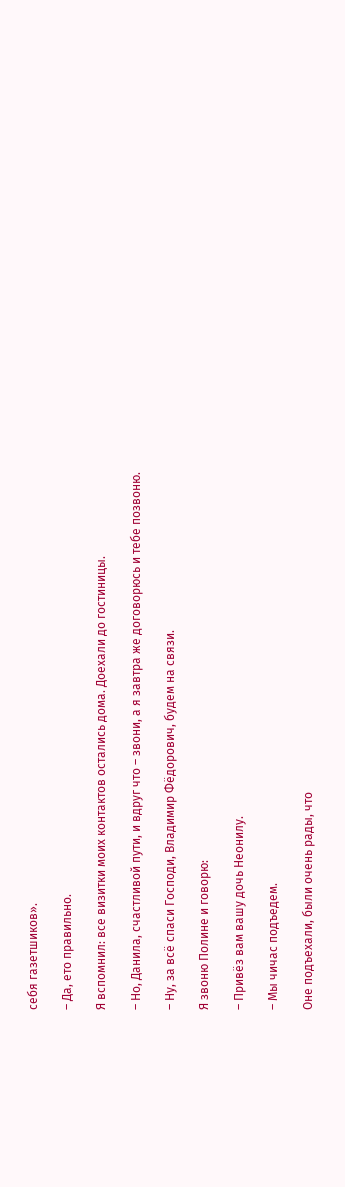себя газетшиков».

– Да, ето правильно.

Я вспомнил: все визитки моих контактов остались дома. Доехали до гостиницы.

– Но, Данила, счастливой пути, и вдруг что – звони, а я завтра же договорюсь и тебе позвоню.

– Ну, за всё спаси Господи, Владимир Фёдорович, будем на связи.

Я звоню Полине и говорю:

– Привёз вам вашу дочь Неонилу.

– Мы чичас подъедем.

Оне подъехали, были очень рады, что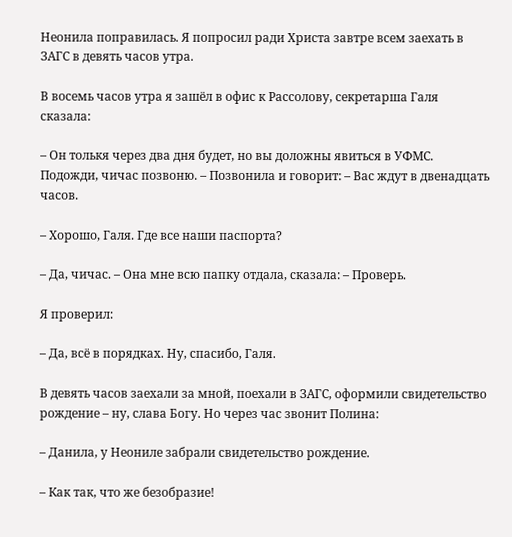Неонила поправилась. Я попросил ради Христа завтре всем заехать в ЗАГС в девять часов утра.

В восемь часов утра я зашёл в офис к Рассолову, секретарша Галя сказала:

– Он толькя через два дня будет, но вы доложны явиться в УФМС. Подожди, чичас позвоню. – Позвонила и говорит: – Вас ждут в двенадцать часов.

– Хорошо, Галя. Где все наши паспорта?

– Да, чичас. – Она мне всю папку отдала, сказала: – Проверь.

Я проверил:

– Да, всё в порядках. Ну, спасибо, Галя.

В девять часов заехали за мной, поехали в ЗАГС, оформили свидетельство рождение – ну, слава Богу. Но через час звонит Полина:

– Данила, у Неониле забрали свидетельство рождение.

– Как так, что же безобразие!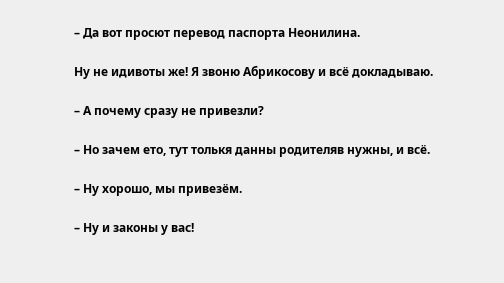– Да вот просют перевод паспорта Неонилина.

Ну не идивоты же! Я звоню Абрикосову и всё докладываю.

– А почему сразу не привезли?

– Но зачем ето, тут толькя данны родителяв нужны, и всё.

– Ну хорошо, мы привезём.

– Ну и законы у вас!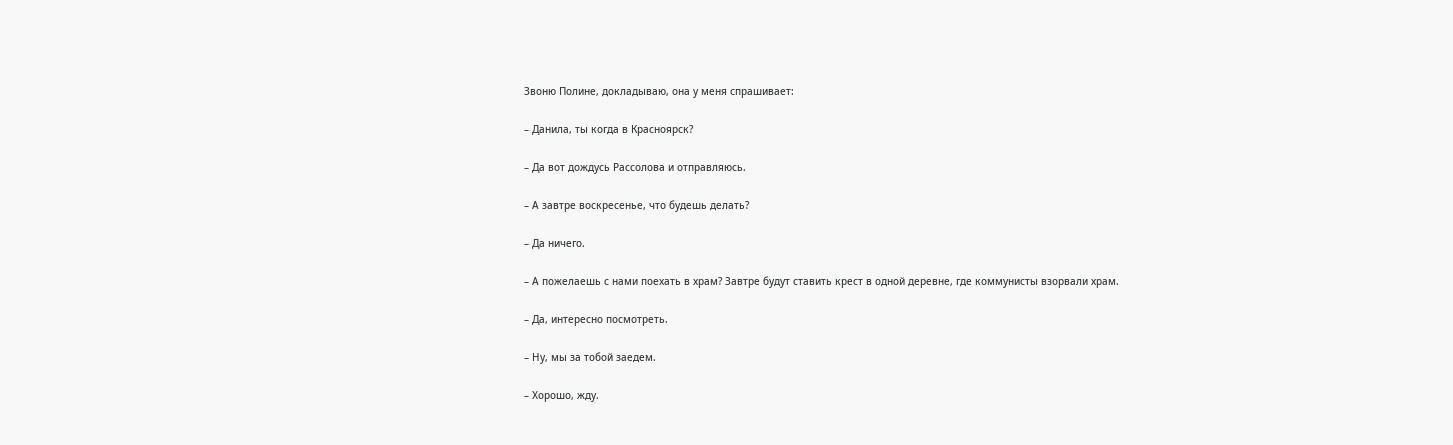Звоню Полине, докладываю, она у меня спрашивает:

– Данила, ты когда в Красноярск?

– Да вот дождусь Рассолова и отправляюсь.

– А завтре воскресенье, что будешь делать?

– Да ничего.

– А пожелаешь с нами поехать в храм? Завтре будут ставить крест в одной деревне, где коммунисты взорвали храм.

– Да, интересно посмотреть.

– Ну, мы за тобой заедем.

– Хорошо, жду.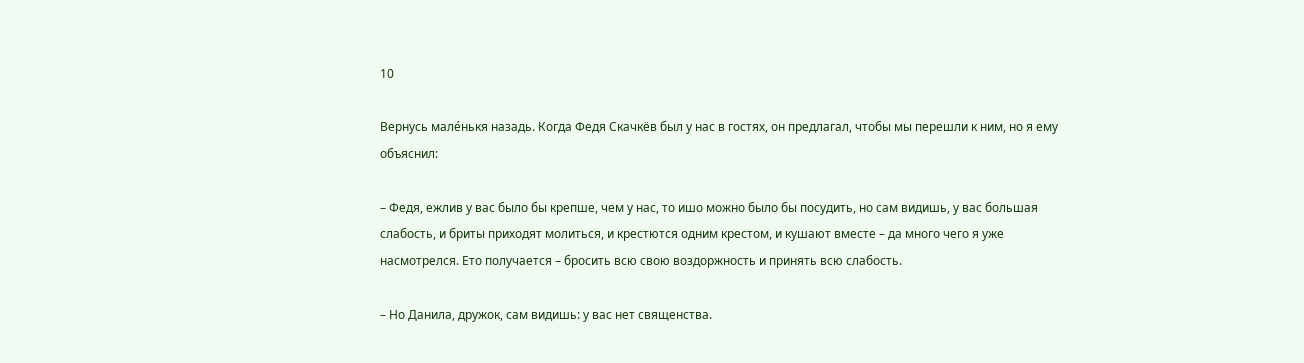10

Вернусь мале́нькя назадь. Когда Федя Скачкёв был у нас в гостях, он предлагал, чтобы мы перешли к ним, но я ему объяснил:

– Федя, ежлив у вас было бы крепше, чем у нас, то ишо можно было бы посудить, но сам видишь, у вас большая слабость, и бриты приходят молиться, и крестются одним крестом, и кушают вместе – да много чего я уже насмотрелся. Ето получается – бросить всю свою воздоржность и принять всю слабость.

– Но Данила, дружок, сам видишь: у вас нет священства.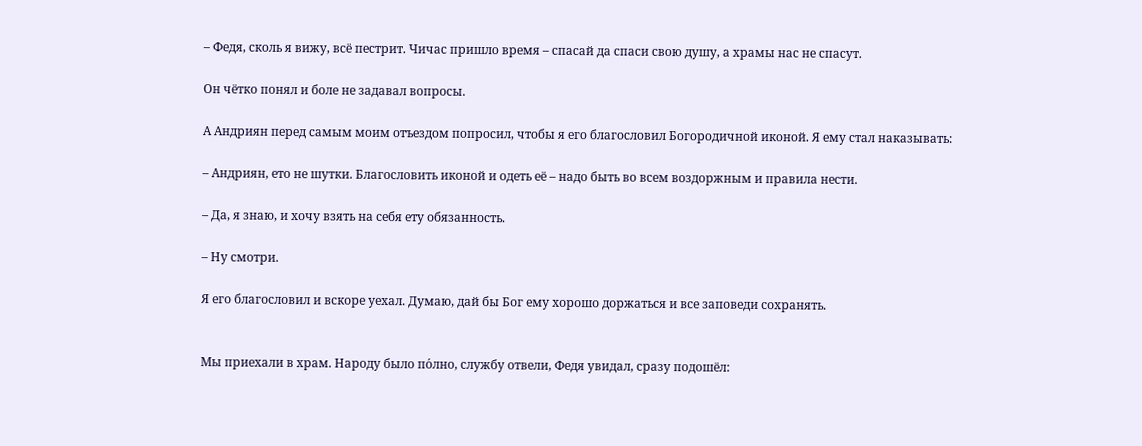– Федя, сколь я вижу, всё пестрит. Чичас пришло время – спасай да спаси свою душу, а храмы нас не спасут.

Он чётко понял и боле не задавал вопросы.

А Андриян перед самым моим отъездом попросил, чтобы я его благословил Богородичной иконой. Я ему стал наказывать:

– Андриян, ето не шутки. Благословить иконой и одеть её – надо быть во всем воздоржным и правила нести.

– Да, я знаю, и хочу взять на себя ету обязанность.

– Ну смотри.

Я его благословил и вскоре уехал. Думаю, дай бы Бог ему хорошо доржаться и все заповеди сохранять.


Мы приехали в храм. Народу было по́лно, службу отвели, Федя увидал, сразу подошёл: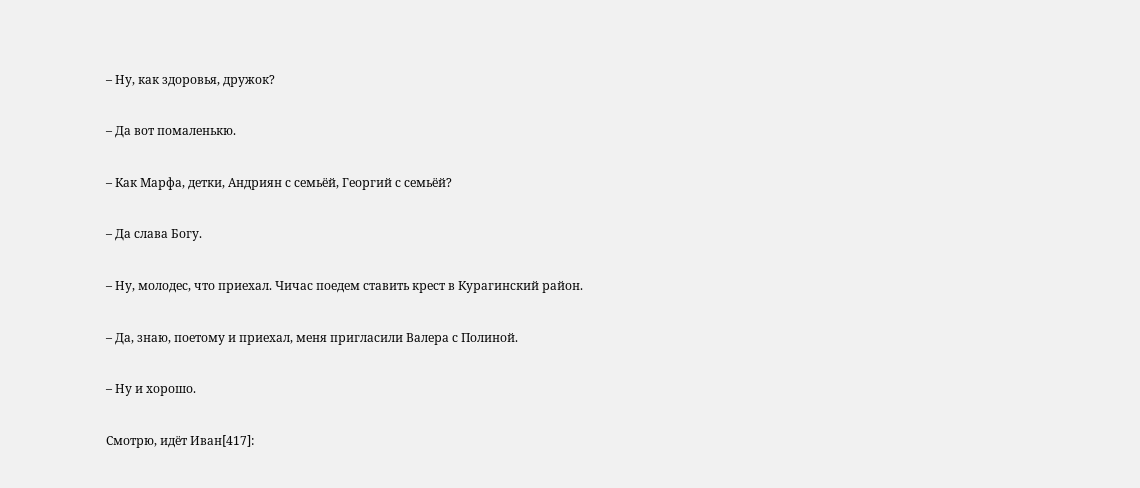– Ну, как здоровья, дружок?

– Да вот помаленькю.

– Как Марфа, детки, Андриян с семьёй, Георгий с семьёй?

– Да слава Богу.

– Ну, молодес, что приехал. Чичас поедем ставить крест в Курагинский район.

– Да, знаю, поетому и приехал, меня пригласили Валера с Полиной.

– Ну и хорошо.

Смотрю, идёт Иван[417]: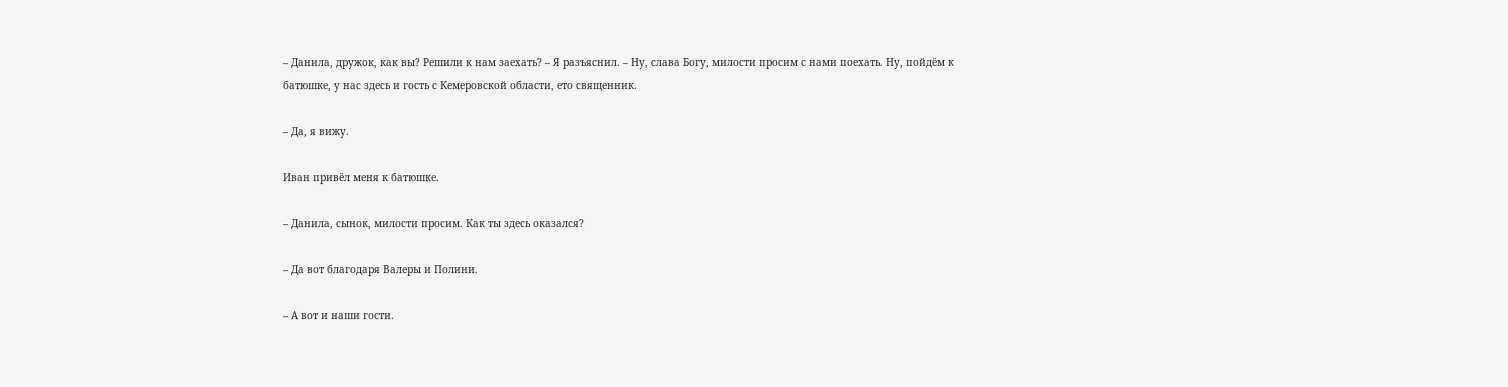– Данила, дружок, как вы? Решили к нам заехать? – Я разъяснил. – Ну, слава Богу, милости просим с нами поехать. Ну, пойдём к батюшке, у нас здесь и гость с Кемеровской области, ето священник.

– Да, я вижу.

Иван привёл меня к батюшке.

– Данила, сынок, милости просим. Как ты здесь оказался?

– Да вот благодаря Валеры и Полини.

– А вот и наши гости.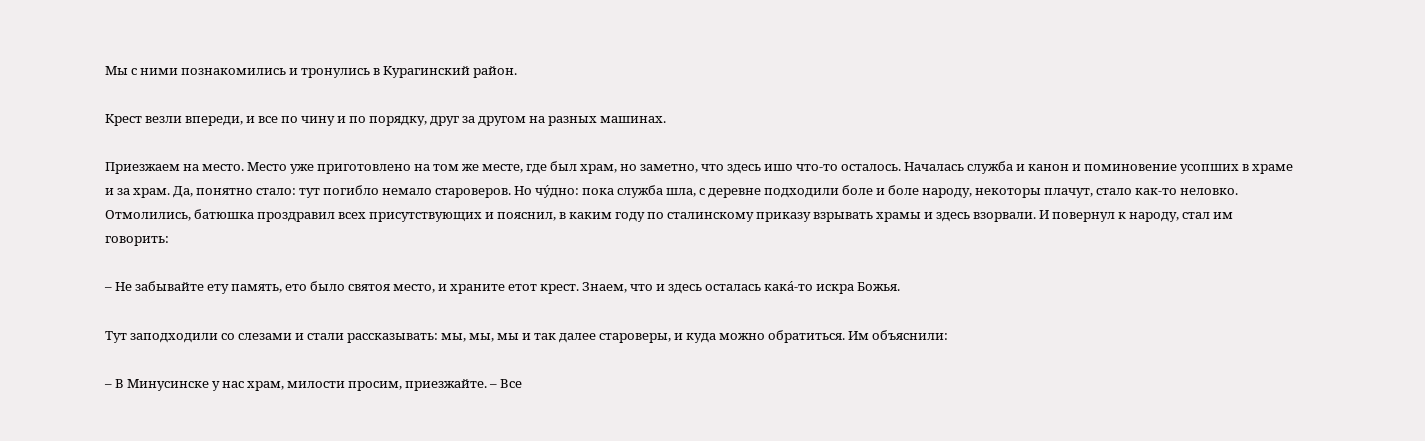Мы с ними познакомились и тронулись в Курагинский район.

Крест везли впереди, и все по чину и по порядку, друг за другом на разных машинах.

Приезжаем на место. Место уже приготовлено на том же месте, где был храм, но заметно, что здесь ишо что-то осталось. Началась служба и канон и поминовение усопших в храме и за храм. Да, понятно стало: тут погибло немало староверов. Но чу́дно: пока служба шла, с деревне подходили боле и боле народу, некоторы плачут, стало как-то неловко. Отмолились, батюшка проздравил всех присутствующих и пояснил, в каким году по сталинскому приказу взрывать храмы и здесь взорвали. И повернул к народу, стал им говорить:

– Не забывайте ету память, ето было святоя место, и храните етот крест. Знаем, что и здесь осталась кака́-то искра Божья.

Тут заподходили со слезами и стали рассказывать: мы, мы, мы и так далее староверы, и куда можно обратиться. Им объяснили:

– В Минусинске у нас храм, милости просим, приезжайте. – Все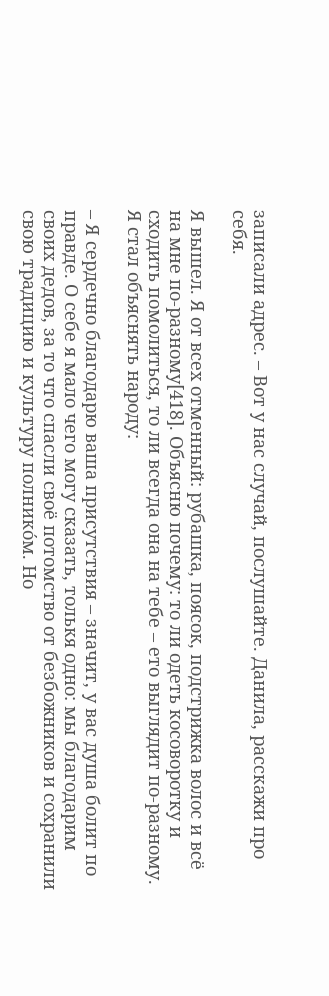записали адрес. – Вот у нас случай, послушайте. Данила, расскажи про себя.

Я вышел. Я от всех отменный: рубашка, поясок, подстрижка волос и всё на мне по-разному[418]. Объясню почему: то ли одеть косоворотку и сходить помолиться, то ли всегда она на тебе – ето выглядит по-разному. Я стал объяснять народу:

– Я сердечно благодарю ваша присутствия – значит, у вас душа болит по правде. О себе я мало чего могу сказать, толькя одно: мы благодарим своих дедов, за то что спасли своё потомство от безбожников и сохранили свою традицию и культуру полнико́м. Но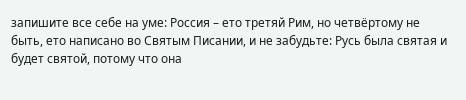запишите все себе на уме: Россия – ето третяй Рим, но четвёртому не быть, ето написано во Святым Писании, и не забудьте: Русь была святая и будет святой, потому что она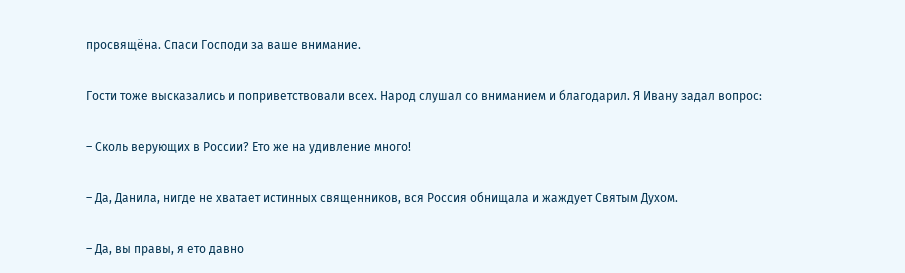просвящёна. Спаси Господи за ваше внимание.

Гости тоже высказались и поприветствовали всех. Народ слушал со вниманием и благодарил. Я Ивану задал вопрос:

– Сколь верующих в России? Ето же на удивление много!

– Да, Данила, нигде не хватает истинных священников, вся Россия обнищала и жаждует Святым Духом.

– Да, вы правы, я ето давно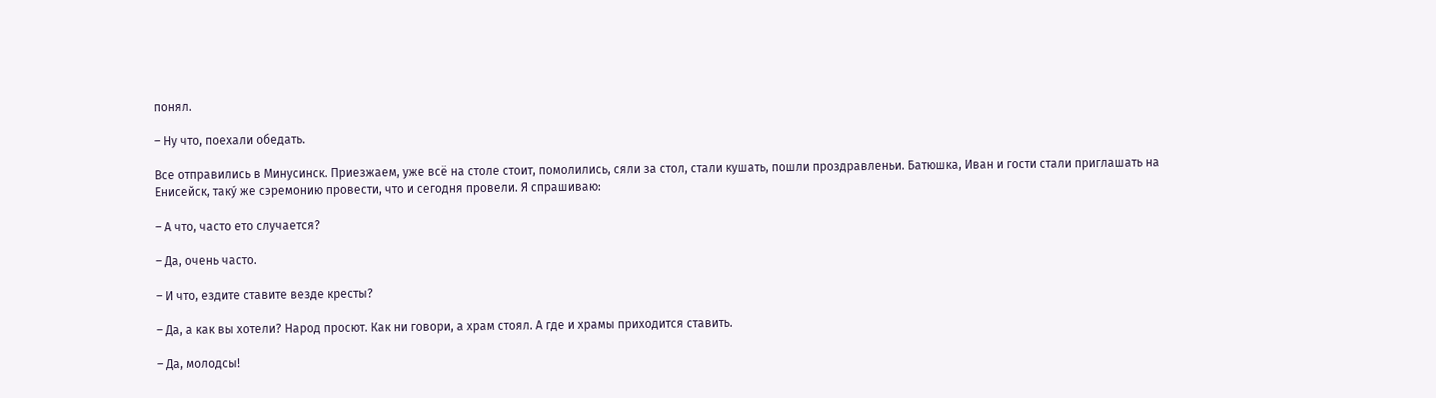понял.

– Ну что, поехали обедать.

Все отправились в Минусинск. Приезжаем, уже всё на столе стоит, помолились, сяли за стол, стали кушать, пошли проздравленьи. Батюшка, Иван и гости стали приглашать на Енисейск, таку́ же сэремонию провести, что и сегодня провели. Я спрашиваю:

– А что, часто ето случается?

– Да, очень часто.

– И что, ездите ставите везде кресты?

– Да, а как вы хотели? Народ просют. Как ни говори, а храм стоял. А где и храмы приходится ставить.

– Да, молодсы!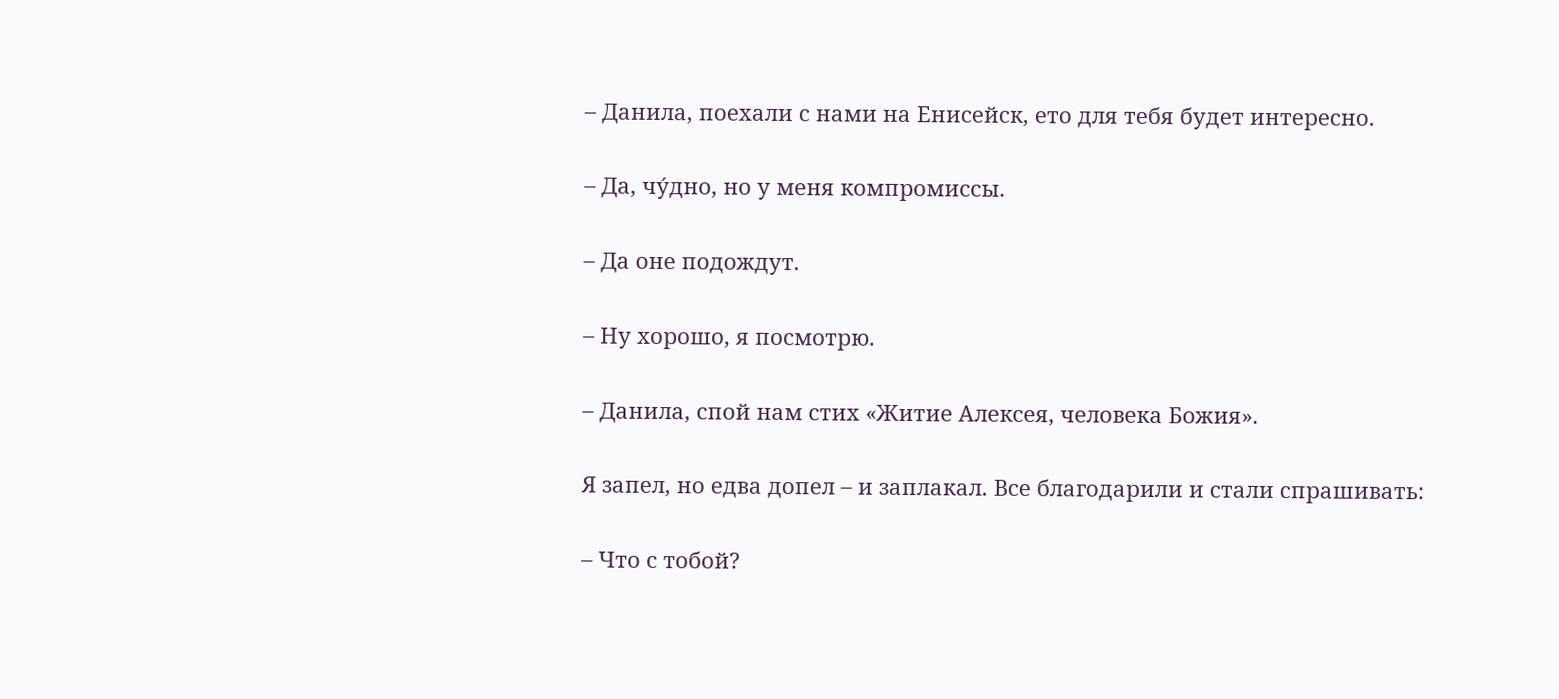– Данила, поехали с нами на Енисейск, ето для тебя будет интересно.

– Да, чу́дно, но у меня компромиссы.

– Да оне подождут.

– Ну хорошо, я посмотрю.

– Данила, спой нам стих «Житие Алексея, человека Божия».

Я запел, но едва допел – и заплакал. Все благодарили и стали спрашивать:

– Что с тобой?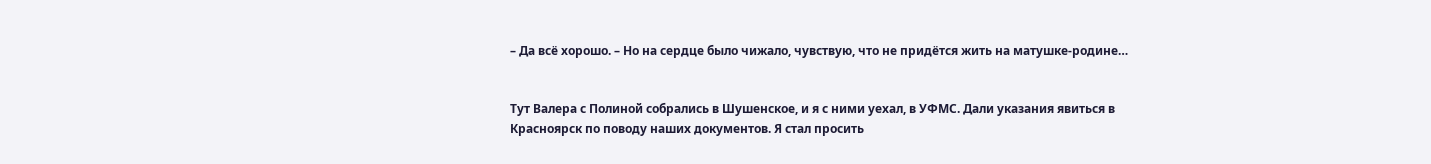– Да всё хорошо. – Но на сердце было чижало, чувствую, что не придётся жить на матушке-родине…


Тут Валера с Полиной собрались в Шушенское, и я с ними уехал, в УФМС. Дали указания явиться в Красноярск по поводу наших документов. Я стал просить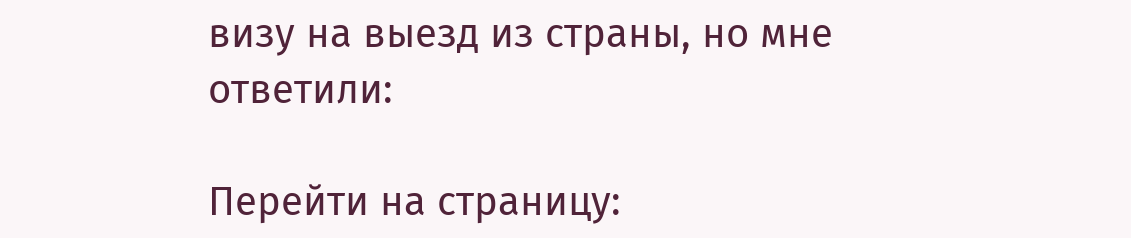визу на выезд из страны, но мне ответили:

Перейти на страницу: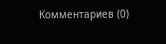Комментариев (0)